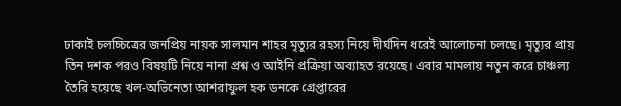ঢাকাই চলচ্চিত্রের জনপ্রিয় নায়ক সালমান শাহর মৃত্যুর রহস্য নিয়ে দীর্ঘদিন ধরেই আলোচনা চলছে। মৃত্যুর প্রায় তিন দশক পরও বিষয়টি নিয়ে নানা প্রশ্ন ও আইনি প্রক্রিয়া অব্যাহত রয়েছে। এবার মামলায় নতুন করে চাঞ্চল্য তৈরি হয়েছে খল-অভিনেতা আশরাফুল হক ডনকে গ্রেপ্তারের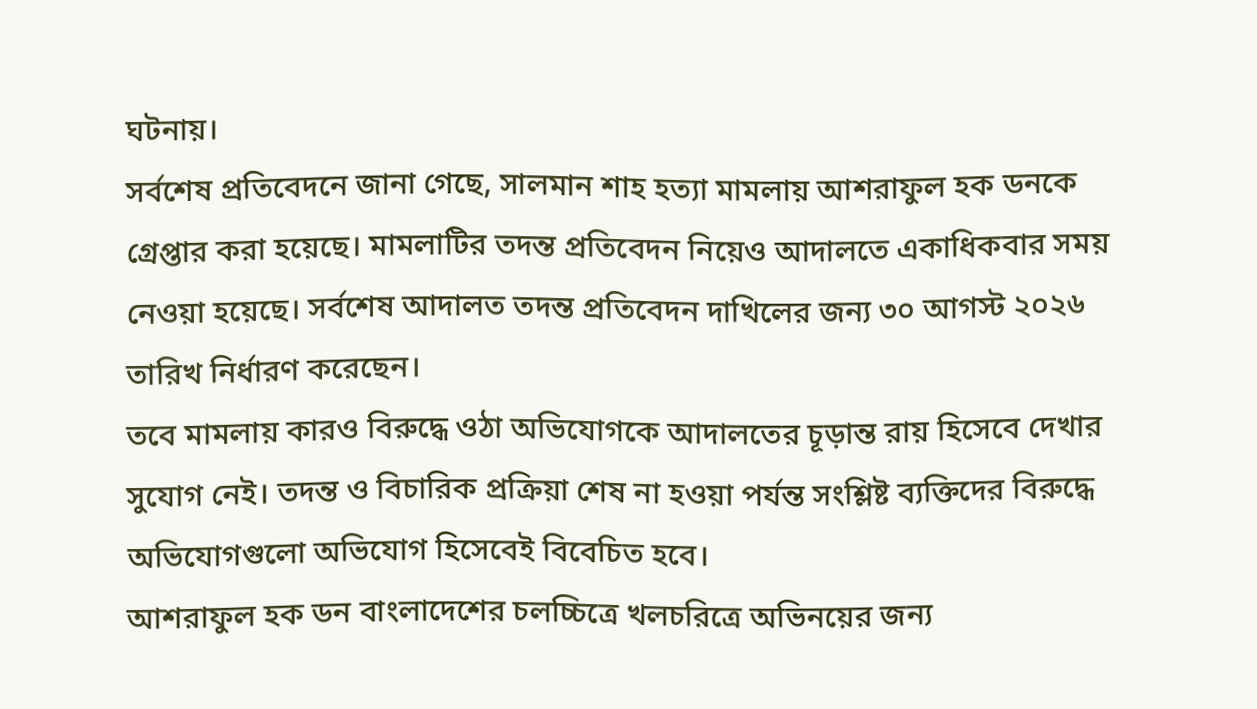ঘটনায়।
সর্বশেষ প্রতিবেদনে জানা গেছে, সালমান শাহ হত্যা মামলায় আশরাফুল হক ডনকে গ্রেপ্তার করা হয়েছে। মামলাটির তদন্ত প্রতিবেদন নিয়েও আদালতে একাধিকবার সময় নেওয়া হয়েছে। সর্বশেষ আদালত তদন্ত প্রতিবেদন দাখিলের জন্য ৩০ আগস্ট ২০২৬ তারিখ নির্ধারণ করেছেন।
তবে মামলায় কারও বিরুদ্ধে ওঠা অভিযোগকে আদালতের চূড়ান্ত রায় হিসেবে দেখার সুযোগ নেই। তদন্ত ও বিচারিক প্রক্রিয়া শেষ না হওয়া পর্যন্ত সংশ্লিষ্ট ব্যক্তিদের বিরুদ্ধে অভিযোগগুলো অভিযোগ হিসেবেই বিবেচিত হবে।
আশরাফুল হক ডন বাংলাদেশের চলচ্চিত্রে খলচরিত্রে অভিনয়ের জন্য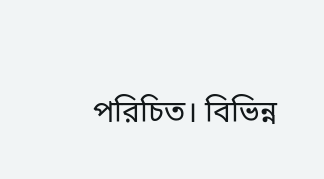পরিচিত। বিভিন্ন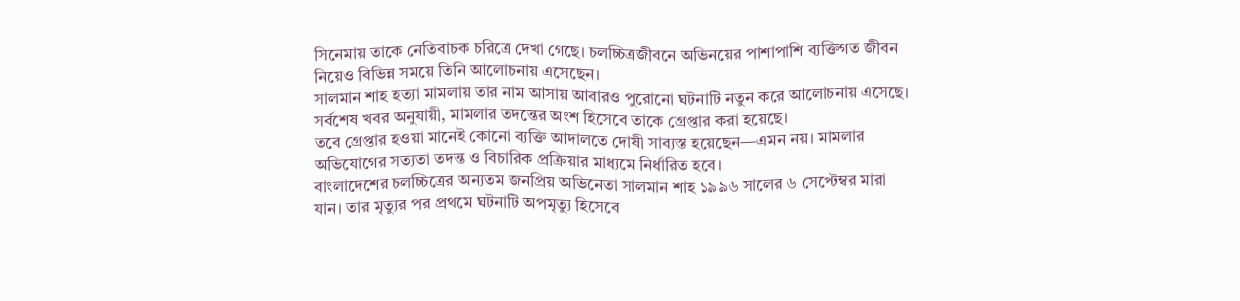সিনেমায় তাকে নেতিবাচক চরিত্রে দেখা গেছে। চলচ্চিত্রজীবনে অভিনয়ের পাশাপাশি ব্যক্তিগত জীবন নিয়েও বিভিন্ন সময়ে তিনি আলোচনায় এসেছেন।
সালমান শাহ হত্যা মামলায় তার নাম আসায় আবারও পুরোনো ঘটনাটি নতুন করে আলোচনায় এসেছে। সর্বশেষ খবর অনুযায়ী, মামলার তদন্তের অংশ হিসেবে তাকে গ্রেপ্তার করা হয়েছে।
তবে গ্রেপ্তার হওয়া মানেই কোনো ব্যক্তি আদালতে দোষী সাব্যস্ত হয়েছেন—এমন নয়। মামলার অভিযোগের সত্যতা তদন্ত ও বিচারিক প্রক্রিয়ার মাধ্যমে নির্ধারিত হবে।
বাংলাদেশের চলচ্চিত্রের অন্যতম জনপ্রিয় অভিনেতা সালমান শাহ ১৯৯৬ সালের ৬ সেপ্টেম্বর মারা যান। তার মৃত্যুর পর প্রথমে ঘটনাটি অপমৃত্যু হিসেবে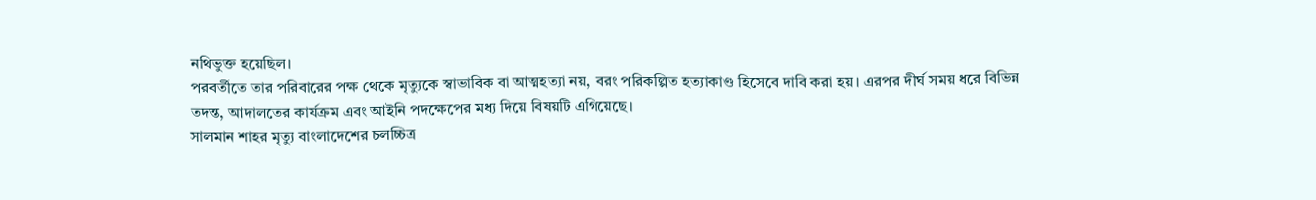নথিভুক্ত হয়েছিল।
পরবর্তীতে তার পরিবারের পক্ষ থেকে মৃত্যুকে স্বাভাবিক বা আত্মহত্যা নয়, বরং পরিকল্পিত হত্যাকাণ্ড হিসেবে দাবি করা হয়। এরপর দীর্ঘ সময় ধরে বিভিন্ন তদন্ত, আদালতের কার্যক্রম এবং আইনি পদক্ষেপের মধ্য দিয়ে বিষয়টি এগিয়েছে।
সালমান শাহর মৃত্যু বাংলাদেশের চলচ্চিত্র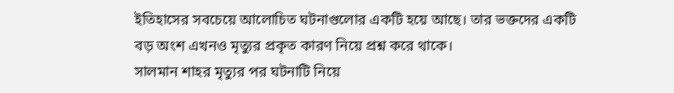ইতিহাসের সবচেয়ে আলোচিত ঘটনাগুলোর একটি হয়ে আছে। তার ভক্তদের একটি বড় অংশ এখনও মৃত্যুর প্রকৃত কারণ নিয়ে প্রশ্ন করে থাকে।
সালমান শাহর মৃত্যুর পর ঘটনাটি নিয়ে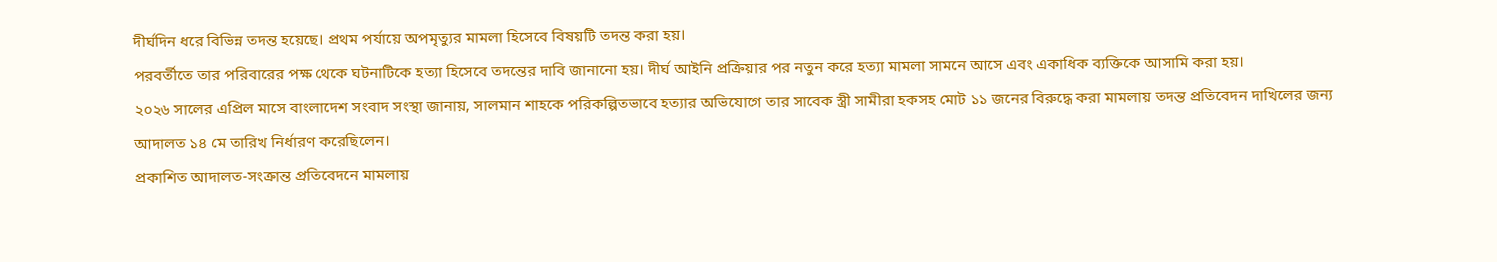দীর্ঘদিন ধরে বিভিন্ন তদন্ত হয়েছে। প্রথম পর্যায়ে অপমৃত্যুর মামলা হিসেবে বিষয়টি তদন্ত করা হয়।
পরবর্তীতে তার পরিবারের পক্ষ থেকে ঘটনাটিকে হত্যা হিসেবে তদন্তের দাবি জানানো হয়। দীর্ঘ আইনি প্রক্রিয়ার পর নতুন করে হত্যা মামলা সামনে আসে এবং একাধিক ব্যক্তিকে আসামি করা হয়।
২০২৬ সালের এপ্রিল মাসে বাংলাদেশ সংবাদ সংস্থা জানায়, সালমান শাহকে পরিকল্পিতভাবে হত্যার অভিযোগে তার সাবেক স্ত্রী সামীরা হকসহ মোট ১১ জনের বিরুদ্ধে করা মামলায় তদন্ত প্রতিবেদন দাখিলের জন্য আদালত ১৪ মে তারিখ নির্ধারণ করেছিলেন।
প্রকাশিত আদালত-সংক্রান্ত প্রতিবেদনে মামলায়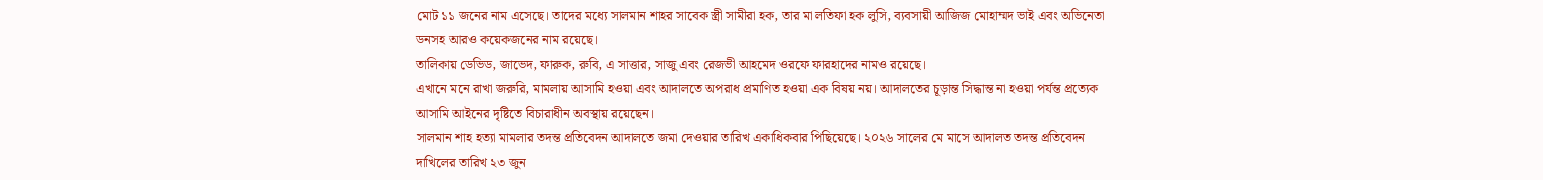মোট ১১ জনের নাম এসেছে। তাদের মধ্যে সালমান শাহর সাবেক স্ত্রী সামীরা হক, তার মা লতিফা হক লুসি, ব্যবসায়ী আজিজ মোহাম্মদ ভাই এবং অভিনেতা ডনসহ আরও কয়েকজনের নাম রয়েছে।
তালিকায় ডেভিড, জাভেদ, ফারুক, রুবি, এ সাত্তার, সাজু এবং রেজভী আহমেদ ওরফে ফারহাদের নামও রয়েছে।
এখানে মনে রাখা জরুরি, মামলায় আসামি হওয়া এবং আদালতে অপরাধ প্রমাণিত হওয়া এক বিষয় নয়। আদালতের চূড়ান্ত সিদ্ধান্ত না হওয়া পর্যন্ত প্রত্যেক আসামি আইনের দৃষ্টিতে বিচারাধীন অবস্থায় রয়েছেন।
সালমান শাহ হত্যা মামলার তদন্ত প্রতিবেদন আদালতে জমা দেওয়ার তারিখ একাধিকবার পিছিয়েছে। ২০২৬ সালের মে মাসে আদালত তদন্ত প্রতিবেদন দাখিলের তারিখ ২৩ জুন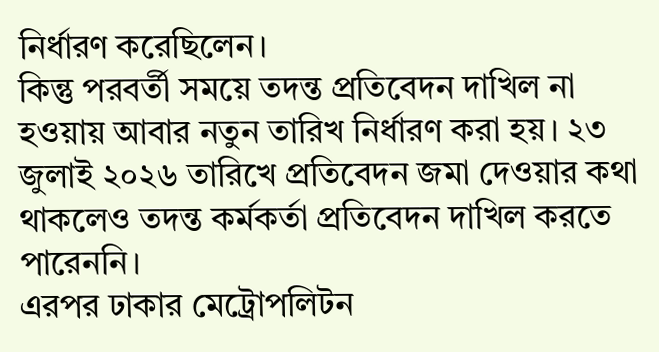নির্ধারণ করেছিলেন।
কিন্তু পরবর্তী সময়ে তদন্ত প্রতিবেদন দাখিল না হওয়ায় আবার নতুন তারিখ নির্ধারণ করা হয়। ২৩ জুলাই ২০২৬ তারিখে প্রতিবেদন জমা দেওয়ার কথা থাকলেও তদন্ত কর্মকর্তা প্রতিবেদন দাখিল করতে পারেননি।
এরপর ঢাকার মেট্রোপলিটন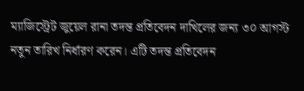ম্যাজিস্ট্রেট জুয়েল রানা তদন্ত প্রতিবেদন দাখিলের জন্য ৩০ আগস্ট নতুন তারিখ নির্ধারণ করেন। এটি তদন্ত প্রতিবেদন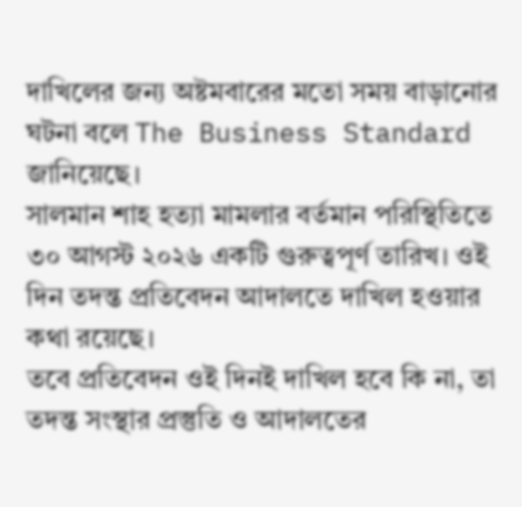দাখিলের জন্য অষ্টমবারের মতো সময় বাড়ানোর ঘটনা বলে The Business Standard জানিয়েছে।
সালমান শাহ হত্যা মামলার বর্তমান পরিস্থিতিতে ৩০ আগস্ট ২০২৬ একটি গুরুত্বপূর্ণ তারিখ। ওই দিন তদন্ত প্রতিবেদন আদালতে দাখিল হওয়ার কথা রয়েছে।
তবে প্রতিবেদন ওই দিনই দাখিল হবে কি না, তা তদন্ত সংস্থার প্রস্তুতি ও আদালতের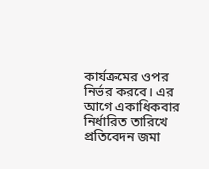কার্যক্রমের ওপর নির্ভর করবে। এর আগে একাধিকবার নির্ধারিত তারিখে প্রতিবেদন জমা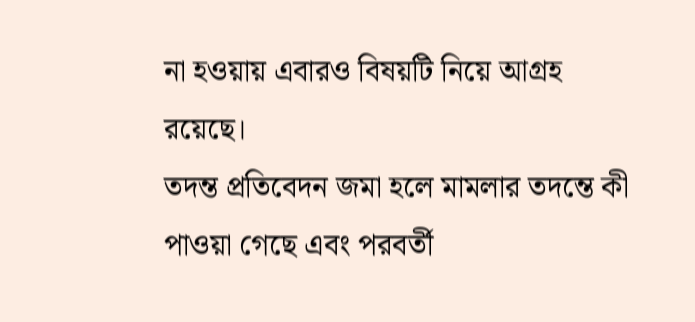না হওয়ায় এবারও বিষয়টি নিয়ে আগ্রহ রয়েছে।
তদন্ত প্রতিবেদন জমা হলে মামলার তদন্তে কী পাওয়া গেছে এবং পরবর্তী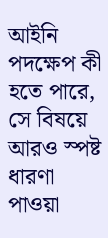আইনি পদক্ষেপ কী হতে পারে, সে বিষয়ে আরও স্পষ্ট ধারণা পাওয়া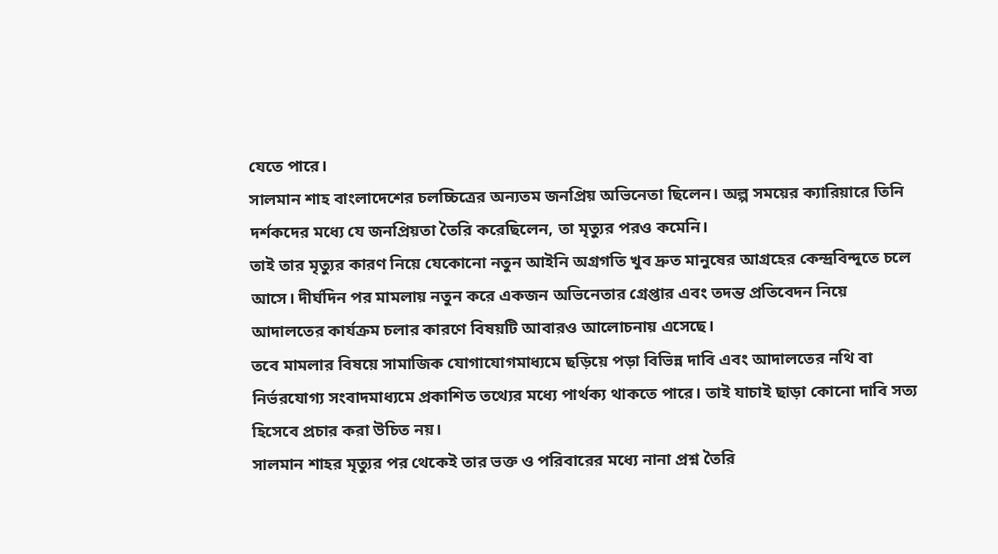যেতে পারে।
সালমান শাহ বাংলাদেশের চলচ্চিত্রের অন্যতম জনপ্রিয় অভিনেতা ছিলেন। অল্প সময়ের ক্যারিয়ারে তিনি দর্শকদের মধ্যে যে জনপ্রিয়তা তৈরি করেছিলেন, তা মৃত্যুর পরও কমেনি।
তাই তার মৃত্যুর কারণ নিয়ে যেকোনো নতুন আইনি অগ্রগতি খুব দ্রুত মানুষের আগ্রহের কেন্দ্রবিন্দুতে চলে আসে। দীর্ঘদিন পর মামলায় নতুন করে একজন অভিনেতার গ্রেপ্তার এবং তদন্ত প্রতিবেদন নিয়ে আদালতের কার্যক্রম চলার কারণে বিষয়টি আবারও আলোচনায় এসেছে।
তবে মামলার বিষয়ে সামাজিক যোগাযোগমাধ্যমে ছড়িয়ে পড়া বিভিন্ন দাবি এবং আদালতের নথি বা নির্ভরযোগ্য সংবাদমাধ্যমে প্রকাশিত তথ্যের মধ্যে পার্থক্য থাকতে পারে। তাই যাচাই ছাড়া কোনো দাবি সত্য হিসেবে প্রচার করা উচিত নয়।
সালমান শাহর মৃত্যুর পর থেকেই তার ভক্ত ও পরিবারের মধ্যে নানা প্রশ্ন তৈরি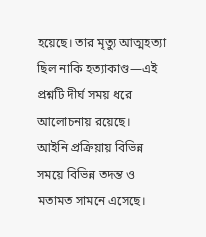হয়েছে। তার মৃত্যু আত্মহত্যা ছিল নাকি হত্যাকাণ্ড—এই প্রশ্নটি দীর্ঘ সময় ধরে আলোচনায় রয়েছে।
আইনি প্রক্রিয়ায় বিভিন্ন সময়ে বিভিন্ন তদন্ত ও মতামত সামনে এসেছে।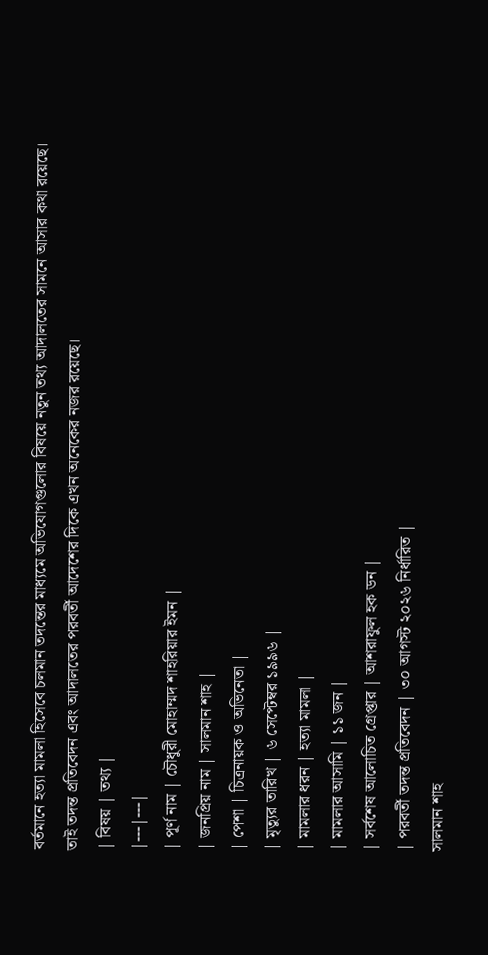বর্তমানে হত্যা মামলা হিসেবে চলমান তদন্তের মাধ্যমে অভিযোগগুলোর বিষয়ে নতুন তথ্য আদালতের সামনে আসার কথা রয়েছে।
তাই তদন্ত প্রতিবেদন এবং আদালতের পরবর্তী আদেশের দিকে এখন অনেকের নজর রয়েছে।
| বিষয় | তথ্য |
|---|---|
| পূর্ণ নাম | চৌধুরী মোহাম্মদ শাহরিয়ার ইমন |
| জনপ্রিয় নাম | সালমান শাহ |
| পেশা | চিত্রনায়ক ও অভিনেতা |
| মৃত্যুর তারিখ | ৬ সেপ্টেম্বর ১৯৯৬ |
| মামলার ধরন | হত্যা মামলা |
| মামলার আসামি | ১১ জন |
| সর্বশেষ আলোচিত গ্রেপ্তার | আশরাফুল হক ডন |
| পরবর্তী তদন্ত প্রতিবেদন | ৩০ আগস্ট ২০২৬ নির্ধারিত |
সালমান শাহ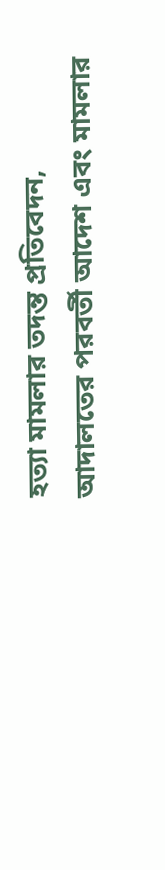হত্যা মামলার তদন্ত প্রতিবেদন, আদালতের পরবর্তী আদেশ এবং মামলার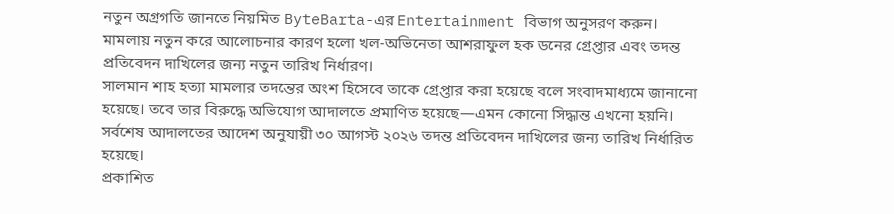নতুন অগ্রগতি জানতে নিয়মিত ByteBarta-এর Entertainment বিভাগ অনুসরণ করুন।
মামলায় নতুন করে আলোচনার কারণ হলো খল-অভিনেতা আশরাফুল হক ডনের গ্রেপ্তার এবং তদন্ত প্রতিবেদন দাখিলের জন্য নতুন তারিখ নির্ধারণ।
সালমান শাহ হত্যা মামলার তদন্তের অংশ হিসেবে তাকে গ্রেপ্তার করা হয়েছে বলে সংবাদমাধ্যমে জানানো হয়েছে। তবে তার বিরুদ্ধে অভিযোগ আদালতে প্রমাণিত হয়েছে—এমন কোনো সিদ্ধান্ত এখনো হয়নি।
সর্বশেষ আদালতের আদেশ অনুযায়ী ৩০ আগস্ট ২০২৬ তদন্ত প্রতিবেদন দাখিলের জন্য তারিখ নির্ধারিত হয়েছে।
প্রকাশিত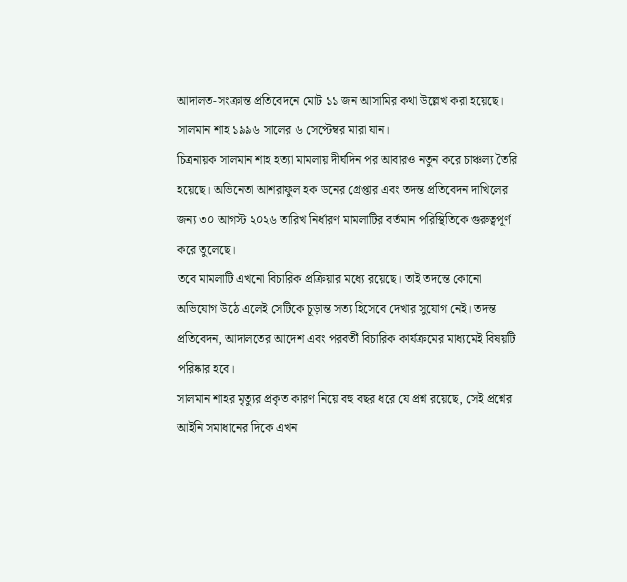আদালত-সংক্রান্ত প্রতিবেদনে মোট ১১ জন আসামির কথা উল্লেখ করা হয়েছে।
সালমান শাহ ১৯৯৬ সালের ৬ সেপ্টেম্বর মারা যান।
চিত্রনায়ক সালমান শাহ হত্যা মামলায় দীর্ঘদিন পর আবারও নতুন করে চাঞ্চল্য তৈরি হয়েছে। অভিনেতা আশরাফুল হক ডনের গ্রেপ্তার এবং তদন্ত প্রতিবেদন দাখিলের জন্য ৩০ আগস্ট ২০২৬ তারিখ নির্ধারণ মামলাটির বর্তমান পরিস্থিতিকে গুরুত্বপূর্ণ করে তুলেছে।
তবে মামলাটি এখনো বিচারিক প্রক্রিয়ার মধ্যে রয়েছে। তাই তদন্তে কোনো অভিযোগ উঠে এলেই সেটিকে চূড়ান্ত সত্য হিসেবে দেখার সুযোগ নেই। তদন্ত প্রতিবেদন, আদালতের আদেশ এবং পরবর্তী বিচারিক কার্যক্রমের মাধ্যমেই বিষয়টি পরিষ্কার হবে।
সালমান শাহর মৃত্যুর প্রকৃত কারণ নিয়ে বহু বছর ধরে যে প্রশ্ন রয়েছে, সেই প্রশ্নের আইনি সমাধানের দিকে এখন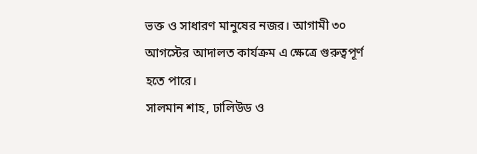ভক্ত ও সাধারণ মানুষের নজর। আগামী ৩০ আগস্টের আদালত কার্যক্রম এ ক্ষেত্রে গুরুত্বপূর্ণ হতে পারে।
সালমান শাহ, ঢালিউড ও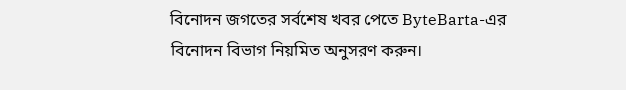বিনোদন জগতের সর্বশেষ খবর পেতে ByteBarta-এর বিনোদন বিভাগ নিয়মিত অনুসরণ করুন।